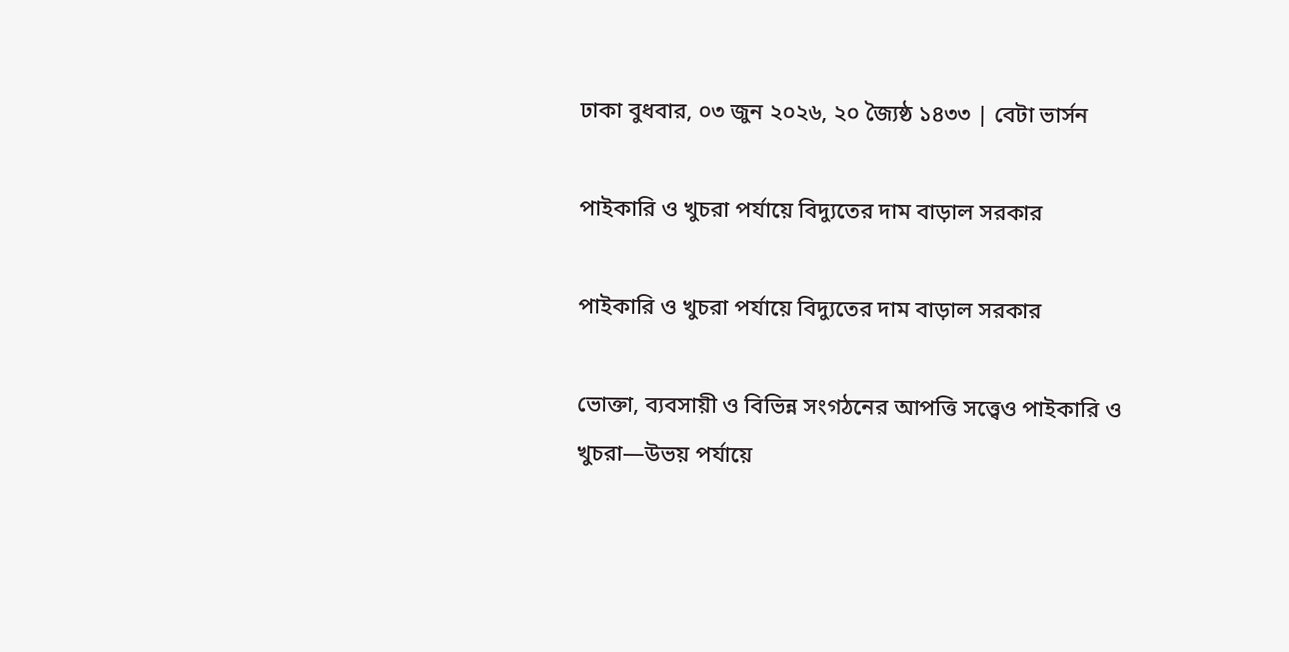ঢাকা বুধবার, ০৩ জুন ২০২৬, ২০ জ্যৈষ্ঠ ১৪৩৩ | বেটা ভার্সন

পাইকারি ও খুচরা পর্যায়ে বিদ্যুতের দাম বাড়াল সরকার

পাইকারি ও খুচরা পর্যায়ে বিদ্যুতের দাম বাড়াল সরকার

ভোক্তা, ব্যবসায়ী ও বিভিন্ন সংগঠনের আপত্তি সত্ত্বেও পাইকারি ও খুচরা—উভয় পর্যায়ে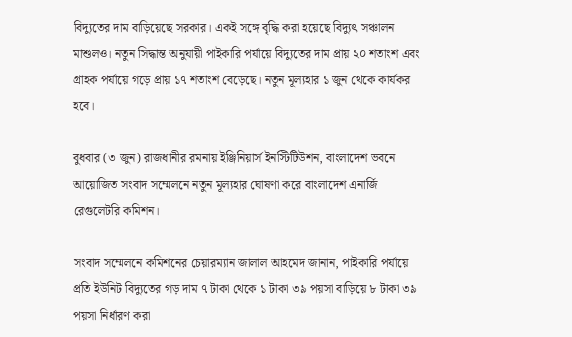বিদ্যুতের দাম বাড়িয়েছে সরকার। একই সঙ্গে বৃদ্ধি করা হয়েছে বিদ্যুৎ সঞ্চালন মাশুলও। নতুন সিদ্ধান্ত অনুযায়ী পাইকারি পর্যায়ে বিদ্যুতের দাম প্রায় ২০ শতাংশ এবং গ্রাহক পর্যায়ে গড়ে প্রায় ১৭ শতাংশ বেড়েছে। নতুন মূল্যহার ১ জুন থেকে কার্যকর হবে।

বুধবার (৩ জুন) রাজধানীর রমনায় ইঞ্জিনিয়ার্স ইনস্টিটিউশন, বাংলাদেশ ভবনে আয়োজিত সংবাদ সম্মেলনে নতুন মূল্যহার ঘোষণা করে বাংলাদেশ এনার্জি রেগুলেটরি কমিশন।

সংবাদ সম্মেলনে কমিশনের চেয়ারম্যান জালাল আহমেদ জানান, পাইকারি পর্যায়ে প্রতি ইউনিট বিদ্যুতের গড় দাম ৭ টাকা থেকে ১ টাকা ৩৯ পয়সা বাড়িয়ে ৮ টাকা ৩৯ পয়সা নির্ধারণ করা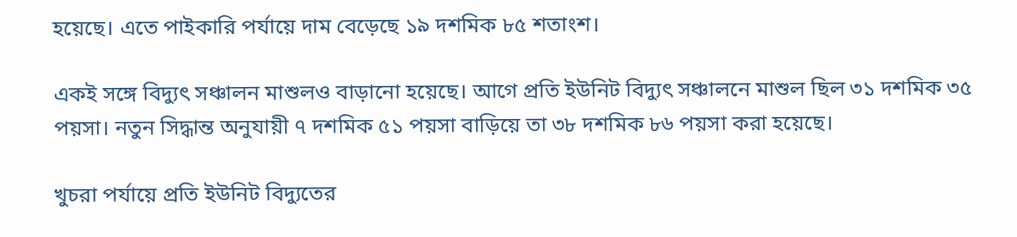হয়েছে। এতে পাইকারি পর্যায়ে দাম বেড়েছে ১৯ দশমিক ৮৫ শতাংশ।

একই সঙ্গে বিদ্যুৎ সঞ্চালন মাশুলও বাড়ানো হয়েছে। আগে প্রতি ইউনিট বিদ্যুৎ সঞ্চালনে মাশুল ছিল ৩১ দশমিক ৩৫ পয়সা। নতুন সিদ্ধান্ত অনুযায়ী ৭ দশমিক ৫১ পয়সা বাড়িয়ে তা ৩৮ দশমিক ৮৬ পয়সা করা হয়েছে।

খুচরা পর্যায়ে প্রতি ইউনিট বিদ্যুতের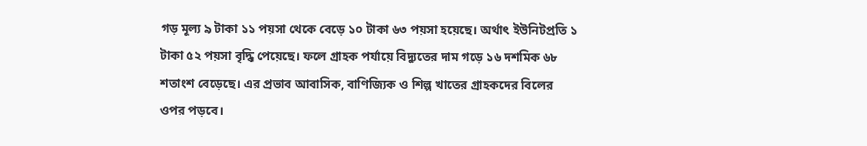গড় মূল্য ৯ টাকা ১১ পয়সা থেকে বেড়ে ১০ টাকা ৬৩ পয়সা হয়েছে। অর্থাৎ ইউনিটপ্রতি ১ টাকা ৫২ পয়সা বৃদ্ধি পেয়েছে। ফলে গ্রাহক পর্যায়ে বিদ্যুতের দাম গড়ে ১৬ দশমিক ৬৮ শতাংশ বেড়েছে। এর প্রভাব আবাসিক, বাণিজ্যিক ও শিল্প খাতের গ্রাহকদের বিলের ওপর পড়বে।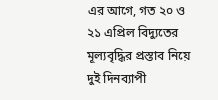এর আগে, গত ২০ ও ২১ এপ্রিল বিদ্যুতের মূল্যবৃদ্ধির প্রস্তাব নিয়ে দুই দিনব্যাপী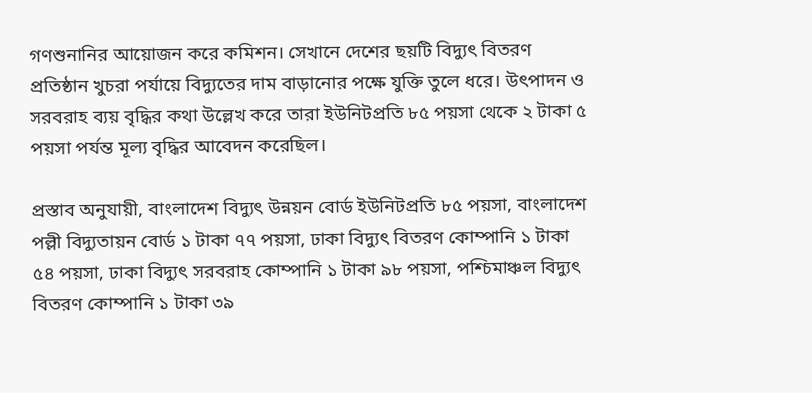গণশুনানির আয়োজন করে কমিশন। সেখানে দেশের ছয়টি বিদ্যুৎ বিতরণ প্রতিষ্ঠান খুচরা পর্যায়ে বিদ্যুতের দাম বাড়ানোর পক্ষে যুক্তি তুলে ধরে। উৎপাদন ও সরবরাহ ব্যয় বৃদ্ধির কথা উল্লেখ করে তারা ইউনিটপ্রতি ৮৫ পয়সা থেকে ২ টাকা ৫ পয়সা পর্যন্ত মূল্য বৃদ্ধির আবেদন করেছিল।

প্রস্তাব অনুযায়ী, বাংলাদেশ বিদ্যুৎ উন্নয়ন বোর্ড ইউনিটপ্রতি ৮৫ পয়সা, বাংলাদেশ পল্লী বিদ্যুতায়ন বোর্ড ১ টাকা ৭৭ পয়সা, ঢাকা বিদ্যুৎ বিতরণ কোম্পানি ১ টাকা ৫৪ পয়সা, ঢাকা বিদ্যুৎ সরবরাহ কোম্পানি ১ টাকা ৯৮ পয়সা, পশ্চিমাঞ্চল বিদ্যুৎ বিতরণ কোম্পানি ১ টাকা ৩৯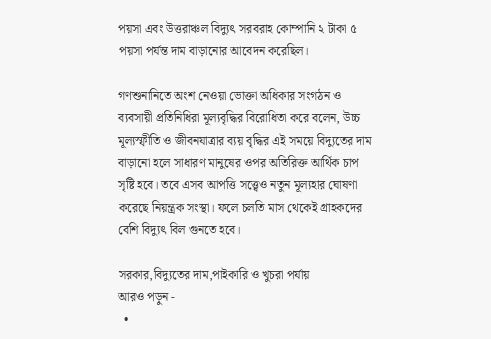পয়সা এবং উত্তরাঞ্চল বিদ্যুৎ সরবরাহ কোম্পানি ২ টাকা ৫ পয়সা পর্যন্ত দাম বাড়ানোর আবেদন করেছিল।

গণশুনানিতে অংশ নেওয়া ভোক্তা অধিকার সংগঠন ও ব্যবসায়ী প্রতিনিধিরা মূল্যবৃদ্ধির বিরোধিতা করে বলেন, উচ্চ মূল্যস্ফীতি ও জীবনযাত্রার ব্যয় বৃদ্ধির এই সময়ে বিদ্যুতের দাম বাড়ানো হলে সাধারণ মানুষের ওপর অতিরিক্ত আর্থিক চাপ সৃষ্টি হবে। তবে এসব আপত্তি সত্ত্বেও নতুন মূল্যহার ঘোষণা করেছে নিয়ন্ত্রক সংস্থা। ফলে চলতি মাস থেকেই গ্রাহকদের বেশি বিদ্যুৎ বিল গুনতে হবে।

সরকার,বিদ্যুতের দাম,পাইকারি ও খুচরা পর্যায়
আরও পড়ুন -
  •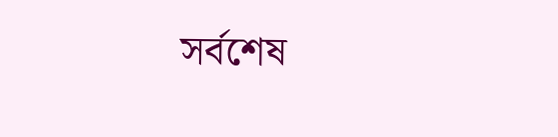সর্বশেষ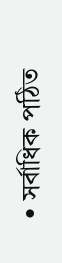• সর্বাধিক পঠিত